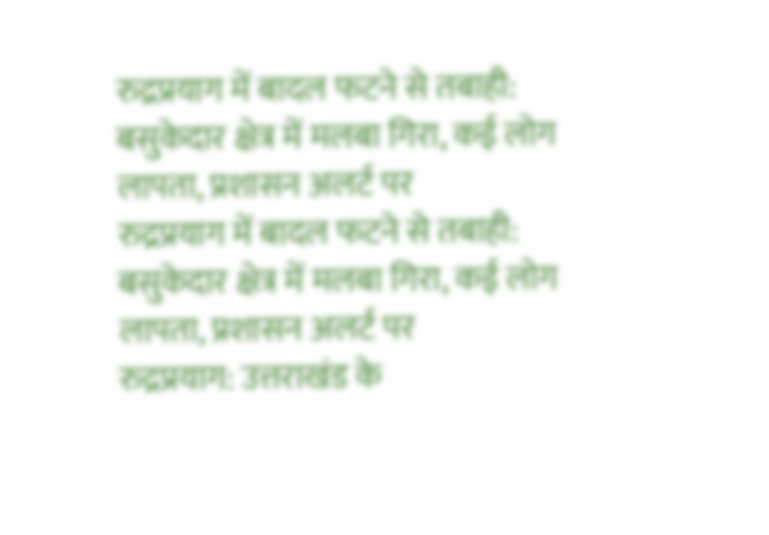रुद्रप्रयाग में बादल फटने से तबाही: बसुकेदार क्षेत्र में मलबा गिरा, कई लोग लापता, प्रशासन अलर्ट पर
रुद्रप्रयाग में बादल फटने से तबाही: बसुकेदार क्षेत्र में मलबा गिरा, कई लोग लापता, प्रशासन अलर्ट पर
रुद्रप्रयाग: उत्तराखंड के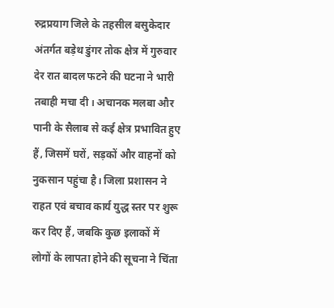रुद्रप्रयाग जिले के तहसील बसुकेदार अंतर्गत बड़ेथ डुंगर तोक क्षेत्र में गुरुवार देर रात बादल फटने की घटना ने भारी तबाही मचा दी। अचानक मलबा और पानी के सैलाब से कई क्षेत्र प्रभावित हुए हैं, जिसमें घरों, सड़कों और वाहनों को नुकसान पहुंचा है। जिला प्रशासन ने राहत एवं बचाव कार्य युद्ध स्तर पर शुरू कर दिए हैं, जबकि कुछ इलाकों में लोगों के लापता होने की सूचना ने चिंता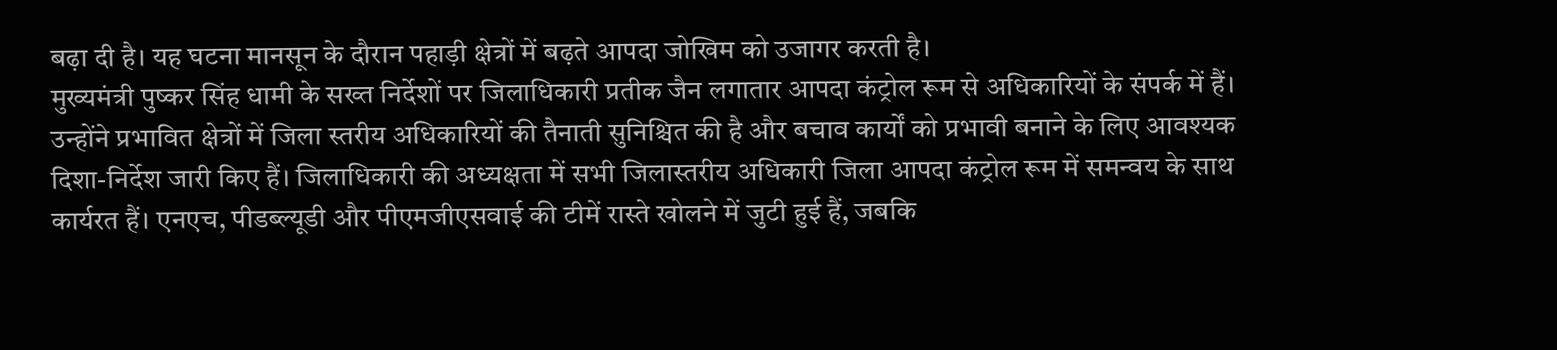बढ़ा दी है। यह घटना मानसून के दौरान पहाड़ी क्षेत्रों में बढ़ते आपदा जोखिम को उजागर करती है।
मुख्यमंत्री पुष्कर सिंह धामी के सख्त निर्देशों पर जिलाधिकारी प्रतीक जैन लगातार आपदा कंट्रोल रूम से अधिकारियों के संपर्क में हैं। उन्होंने प्रभावित क्षेत्रों में जिला स्तरीय अधिकारियों की तैनाती सुनिश्चित की है और बचाव कार्यों को प्रभावी बनाने के लिए आवश्यक दिशा-निर्देश जारी किए हैं। जिलाधिकारी की अध्यक्षता में सभी जिलास्तरीय अधिकारी जिला आपदा कंट्रोल रूम में समन्वय के साथ कार्यरत हैं। एनएच, पीडब्ल्यूडी और पीएमजीएसवाई की टीमें रास्ते खोलने में जुटी हुई हैं, जबकि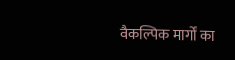वैकल्पिक मार्गों का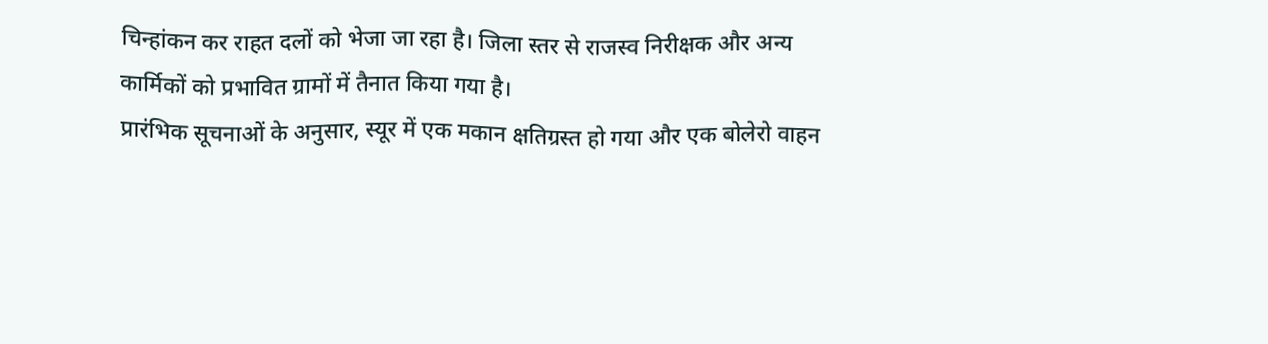चिन्हांकन कर राहत दलों को भेजा जा रहा है। जिला स्तर से राजस्व निरीक्षक और अन्य कार्मिकों को प्रभावित ग्रामों में तैनात किया गया है।
प्रारंभिक सूचनाओं के अनुसार, स्यूर में एक मकान क्षतिग्रस्त हो गया और एक बोलेरो वाहन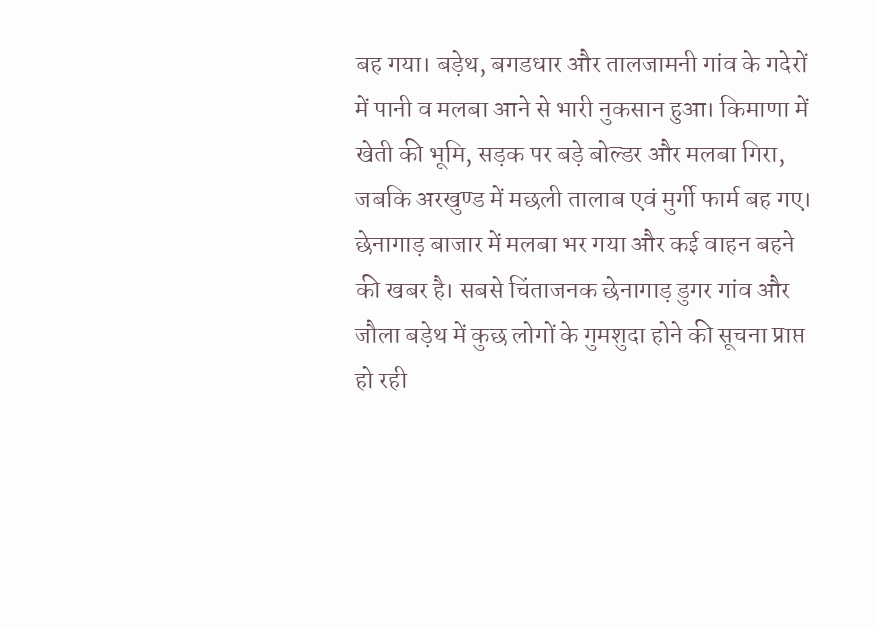बह गया। बड़ेथ, बगडधार और तालजामनी गांव के गदेरों में पानी व मलबा आने से भारी नुकसान हुआ। किमाणा में खेती की भूमि, सड़क पर बड़े बोल्डर और मलबा गिरा, जबकि अरखुण्ड में मछली तालाब एवं मुर्गी फार्म बह गए। छेनागाड़ बाजार में मलबा भर गया और कई वाहन बहने की खबर है। सबसे चिंताजनक छेनागाड़ डुगर गांव और जौला बड़ेथ में कुछ लोगों के गुमशुदा होने की सूचना प्राप्त हो रही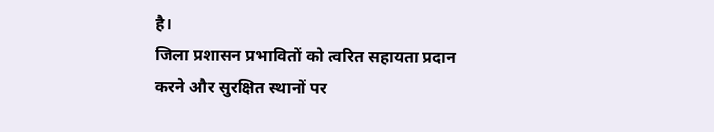है।
जिला प्रशासन प्रभावितों को त्वरित सहायता प्रदान करने और सुरक्षित स्थानों पर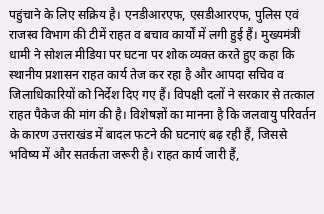पहुंचाने के लिए सक्रिय है। एनडीआरएफ, एसडीआरएफ, पुलिस एवं राजस्व विभाग की टीमें राहत व बचाव कार्यों में लगी हुई हैं। मुख्यमंत्री धामी ने सोशल मीडिया पर घटना पर शोक व्यक्त करते हुए कहा कि स्थानीय प्रशासन राहत कार्य तेज कर रहा है और आपदा सचिव व जिलाधिकारियों को निर्देश दिए गए हैं। विपक्षी दलों ने सरकार से तत्काल राहत पैकेज की मांग की है। विशेषज्ञों का मानना है कि जलवायु परिवर्तन के कारण उत्तराखंड में बादल फटने की घटनाएं बढ़ रही हैं, जिससे भविष्य में और सतर्कता जरूरी है। राहत कार्य जारी हैं,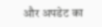और अपडेट का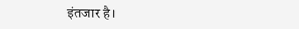इंतजार है।